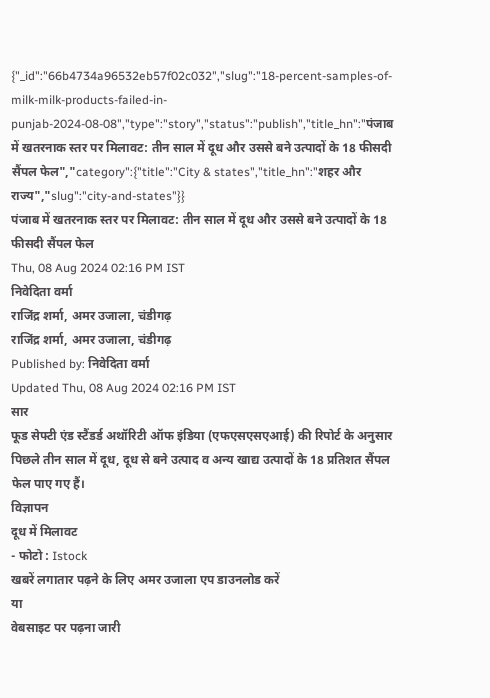{"_id":"66b4734a96532eb57f02c032","slug":"18-percent-samples-of-milk-milk-products-failed-in-punjab-2024-08-08","type":"story","status":"publish","title_hn":"पंजाब में खतरनाक स्तर पर मिलावट: तीन साल में दूध और उससे बने उत्पादों के 18 फीसदी सैंपल फेल","category":{"title":"City & states","title_hn":"शहर और राज्य","slug":"city-and-states"}}
पंजाब में खतरनाक स्तर पर मिलावट: तीन साल में दूध और उससे बने उत्पादों के 18 फीसदी सैंपल फेल
Thu, 08 Aug 2024 02:16 PM IST
निवेदिता वर्मा
राजिंद्र शर्मा, अमर उजाला, चंडीगढ़
राजिंद्र शर्मा, अमर उजाला, चंडीगढ़
Published by: निवेदिता वर्मा
Updated Thu, 08 Aug 2024 02:16 PM IST
सार
फूड सेफ्टी एंड स्टैंडर्ड अथॉरिटी ऑफ इंडिया (एफएसएसएआई) की रिपोर्ट के अनुसार पिछले तीन साल में दूध, दूध से बने उत्पाद व अन्य खाद्य उत्पादों के 18 प्रतिशत सैंपल फेल पाए गए हैं।
विज्ञापन
दूध में मिलावट
- फोटो : Istock
खबरें लगातार पढ़ने के लिए अमर उजाला एप डाउनलोड करें
या
वेबसाइट पर पढ़ना जारी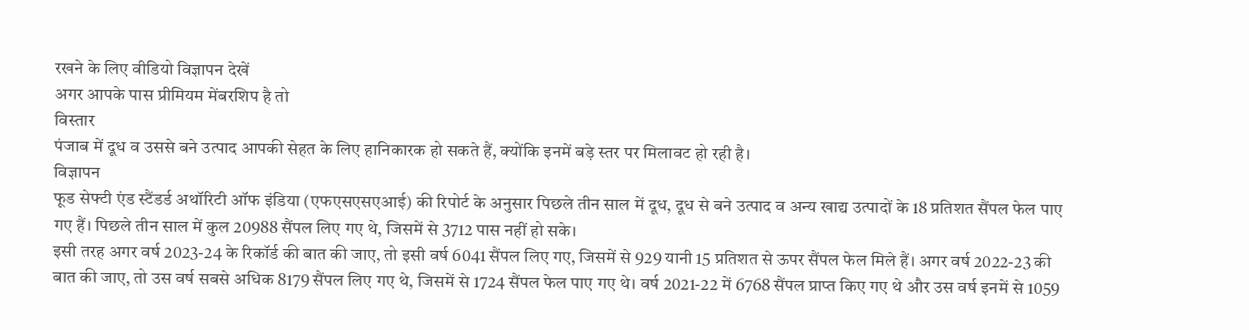रखने के लिए वीडियो विज्ञापन देखें
अगर आपके पास प्रीमियम मेंबरशिप है तो
विस्तार
पंजाब में दूध व उससे बने उत्पाद आपकी सेहत के लिए हानिकारक हो सकते हैं, क्योंकि इनमें बड़े स्तर पर मिलावट हो रही है।
विज्ञापन
फूड सेफ्टी एंड स्टैंडर्ड अथॉरिटी ऑफ इंडिया (एफएसएसएआई) की रिपोर्ट के अनुसार पिछले तीन साल में दूध, दूध से बने उत्पाद व अन्य खाद्य उत्पादों के 18 प्रतिशत सैंपल फेल पाए गए हैं। पिछले तीन साल में कुल 20988 सैंपल लिए गए थे, जिसमें से 3712 पास नहीं हो सके।
इसी तरह अगर वर्ष 2023-24 के रिकॉर्ड की बात की जाए, तो इसी वर्ष 6041 सैंपल लिए गए, जिसमें से 929 यानी 15 प्रतिशत से ऊपर सैंपल फेल मिले हैं। अगर वर्ष 2022-23 की बात की जाए, तो उस वर्ष सबसे अधिक 8179 सैंपल लिए गए थे, जिसमें से 1724 सैंपल फेल पाए गए थे। वर्ष 2021-22 में 6768 सैंपल प्राप्त किए गए थे और उस वर्ष इनमें से 1059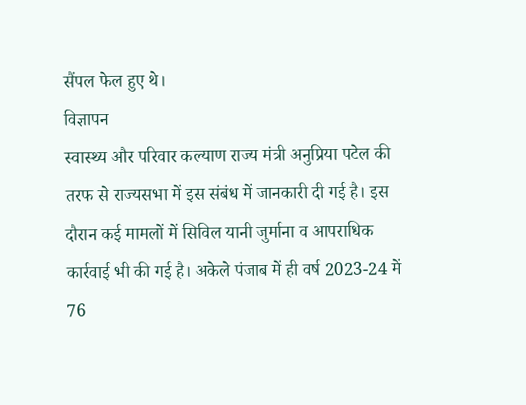सैंपल फेल हुए थे।
विज्ञापन
स्वास्थ्य और परिवार कल्याण राज्य मंत्री अनुप्रिया पटेल की तरफ से राज्यसभा में इस संबंध में जानकारी दी गई है। इस दौरान कई मामलों में सिविल यानी जुर्माना व आपराधिक कार्रवाई भी की गई है। अकेले पंजाब में ही वर्ष 2023-24 में 76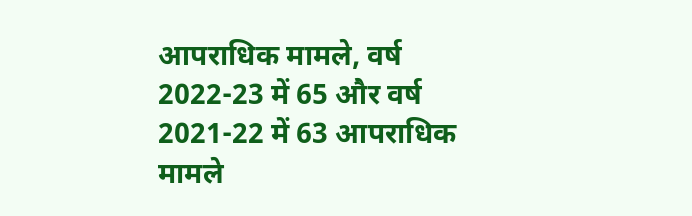आपराधिक मामले, वर्ष 2022-23 में 65 और वर्ष 2021-22 में 63 आपराधिक मामले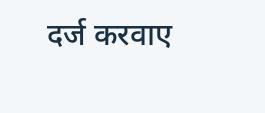दर्ज करवाए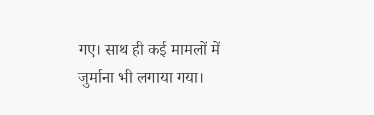गए। साथ ही कई मामलों में जुर्माना भी लगाया गया।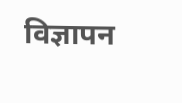विज्ञापन